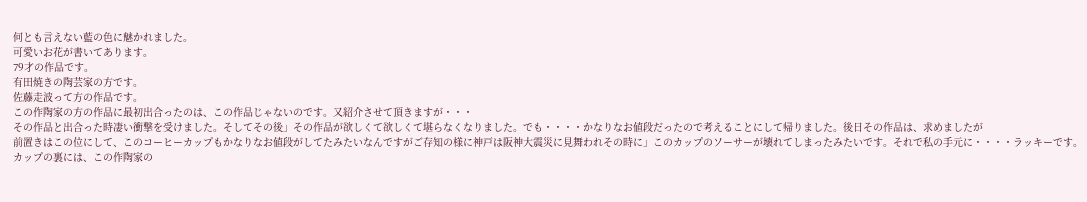何とも言えない藍の色に魅かれました。
可愛いお花が書いてあります。
79才の作品です。
有田焼きの陶芸家の方です。
佐藤走波って方の作品です。
この作陶家の方の作品に最初出合ったのは、この作品じゃないのです。又紹介させて頂きますが・・・
その作品と出合った時凄い衝撃を受けました。そしてその後」その作品が欲しくて欲しくて堪らなくなりました。でも・・・・かなりなお値段だったので考えることにして帰りました。後日その作品は、求めましたが
前置きはこの位にして、このコーヒーカップもかなりなお値段がしてたみたいなんですがご存知の様に神戸は阪神大震災に見舞われその時に」このカップのソーサーが壊れてしまったみたいです。それで私の手元に・・・・ラッキーです。カップの裏には、この作陶家の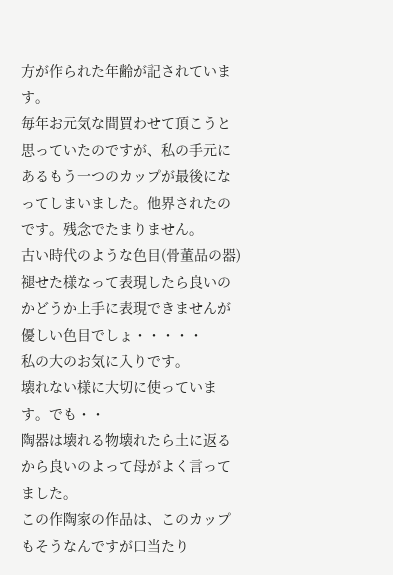方が作られた年齢が記されています。
毎年お元気な間買わせて頂こうと思っていたのですが、私の手元にあるもう一つのカップが最後になってしまいました。他界されたのです。残念でたまりません。
古い時代のような色目(骨董品の器)褪せた様なって表現したら良いのかどうか上手に表現できませんが優しい色目でしょ・・・・・
私の大のお気に入りです。
壊れない様に大切に使っています。でも・・
陶器は壊れる物壊れたら土に返るから良いのよって母がよく言ってました。
この作陶家の作品は、このカップもそうなんですが口当たり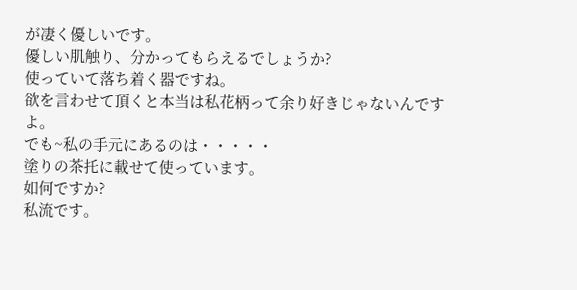が凄く優しいです。
優しい肌触り、分かってもらえるでしょうか?
使っていて落ち着く器ですね。
欲を言わせて頂くと本当は私花柄って余り好きじゃないんですよ。
でも~私の手元にあるのは・・・・・
塗りの茶托に載せて使っています。
如何ですか?
私流です。